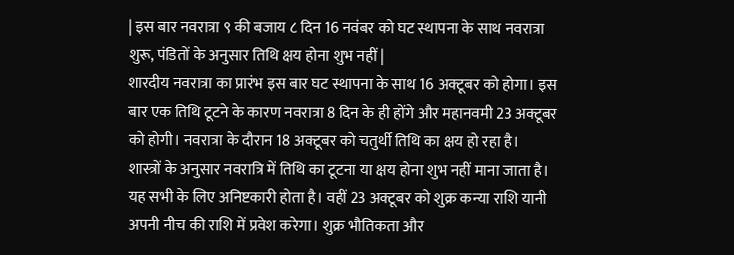| इस बार नवरात्रा ९ की बजाय ८ दिन 16 नवंबर को घट स्थापना के साथ नवरात्रा शुरू, पंडितों के अनुसार तिथि क्षय होना शुभ नहीं |
शारदीय नवरात्रा का प्रारंभ इस बार घट स्थापना के साथ 16 अक्टूबर को होगा। इस बार एक तिथि टूटने के कारण नवरात्रा 8 दिन के ही होंगे और महानवमी 23 अक्टूबर को होगी। नवरात्रा के दौरान 18 अक्टूबर को चतुर्थी तिथि का क्षय हो रहा है।
शास्त्रों के अनुसार नवरात्रि में तिथि का टूटना या क्षय होना शुभ नहीं माना जाता है। यह सभी के लिए अनिष्टकारी होता है। वहीं 23 अक्टूबर को शुक्र कन्या राशि यानी अपनी नीच की राशि में प्रवेश करेगा। शुक्र भौतिकता और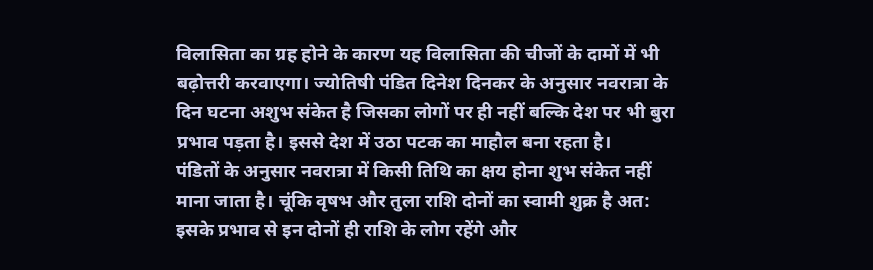विलासिता का ग्रह होने के कारण यह विलासिता की चीजों के दामों में भी बढ़ोत्तरी करवाएगा। ज्योतिषी पंडित दिनेश दिनकर के अनुसार नवरात्रा के दिन घटना अशुभ संकेत है जिसका लोगों पर ही नहीं बल्कि देश पर भी बुरा प्रभाव पड़ता है। इससे देश में उठा पटक का माहौल बना रहता है।
पंडितों के अनुसार नवरात्रा में किसी तिथि का क्षय होना शुभ संकेत नहीं माना जाता है। चूंकि वृषभ और तुला राशि दोनों का स्वामी शुक्र है अत: इसके प्रभाव से इन दोनों ही राशि के लोग रहेंगे और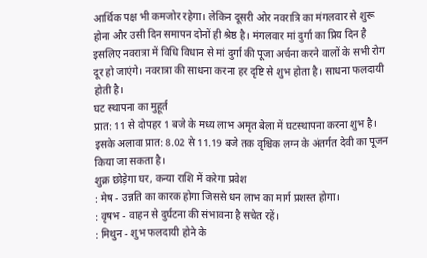आर्थिक पक्ष भी कमजोर रहेगा। लेकिन दूसरी ओर नवरात्रि का मंगलवार से शुरू होना और उसी दिन समापन दोनों ही श्रेष्ठ है। मंगलवार मां दुर्गा का प्रिय दिन है इसलिए नवरात्रा में विधि विधान से मां दुर्गा की पूजा अर्चना करने वालों के सभी रोग दूर हो जाएंगे। नवरात्रा की साधना करना हर दृष्टि से शुभ होता है। साधना फलदायी होती है।
घट स्थापना का मुहूर्त
प्रात: 11 से दोपहर 1 बजे के मध्य लाभ अमृत बेला में घटस्थापना करना शुभ है। इसके अलावा प्रात: 8.02 से 11.19 बजे तक वृश्चिक लग्न के अंतर्गत देवी का पूजन किया जा सकता है।
शुक्र छोड़ेगा घर, कन्या राशि में करेगा प्रवेश
: मेष - उन्नति का कारक होगा जिससे धन लाभ का मार्ग प्रशस्त होगा।
: वृषभ - वाहन से दुर्घटना की संभावना है सचेत रहें।
: मिथुन - शुभ फलदायी होने के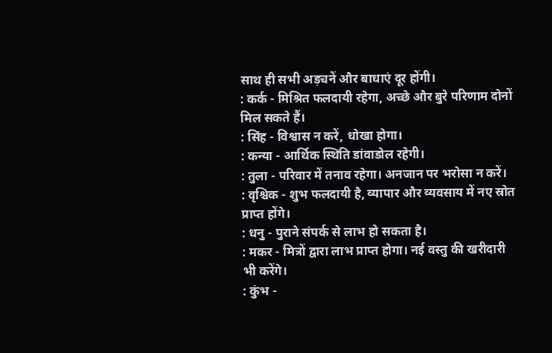साथ ही सभी अड़चनें और बाधाएं दूर होंगी।
: कर्क - मिश्रित फलदायी रहेगा, अच्छे और बुरे परिणाम दोनों मिल सकते हैं।
: सिंह - विश्वास न करें, धोखा होगा।
: कन्या - आर्थिक स्थिति डांवाडोल रहेगी।
: तुला - परिवार में तनाव रहेगा। अनजान पर भरोसा न करें।
: वृश्चिक - शुभ फलदायी है, व्यापार और व्यवसाय में नए स्रोत प्राप्त होंगे।
: धनु - पुराने संपर्क से लाभ हो सकता है।
: मकर - मित्रों द्वारा लाभ प्राप्त होगा। नई वस्तु की खरीदारी भी करेंगे।
: कुंभ -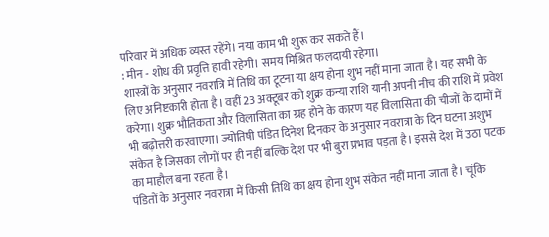परिवार में अधिक व्यस्त रहेंगे। नया काम भी शुरू कर सकते हैं।
: मीन - शोध की प्रवृत्ति हावी रहेगी। समय मिश्रित फलदायी रहेगा।
शास्त्रों के अनुसार नवरात्रि में तिथि का टूटना या क्षय होना शुभ नहीं माना जाता है। यह सभी के लिए अनिष्टकारी होता है। वहीं 23 अक्टूबर को शुक्र कन्या राशि यानी अपनी नीच की राशि में प्रवेश करेगा। शुक्र भौतिकता और विलासिता का ग्रह होने के कारण यह विलासिता की चीजों के दामों में भी बढ़ोत्तरी करवाएगा। ज्योतिषी पंडित दिनेश दिनकर के अनुसार नवरात्रा के दिन घटना अशुभ संकेत है जिसका लोगों पर ही नहीं बल्कि देश पर भी बुरा प्रभाव पड़ता है। इससे देश में उठा पटक का माहौल बना रहता है।
पंडितों के अनुसार नवरात्रा में किसी तिथि का क्षय होना शुभ संकेत नहीं माना जाता है। चूंकि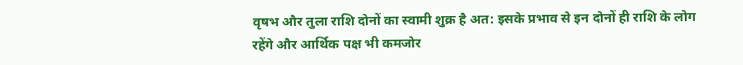वृषभ और तुला राशि दोनों का स्वामी शुक्र है अत: इसके प्रभाव से इन दोनों ही राशि के लोग रहेंगे और आर्थिक पक्ष भी कमजोर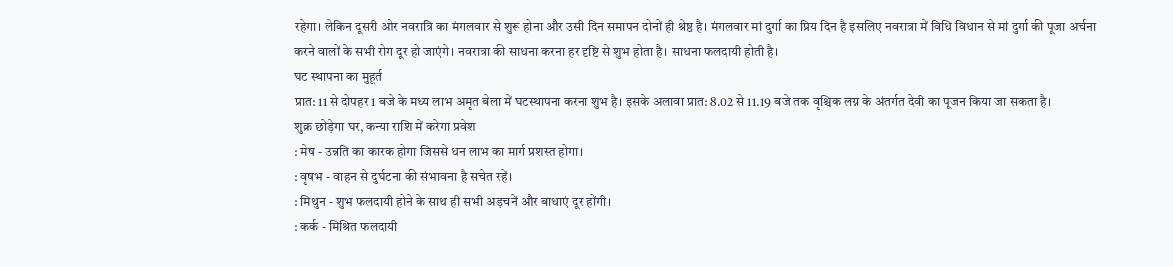रहेगा। लेकिन दूसरी ओर नवरात्रि का मंगलवार से शुरू होना और उसी दिन समापन दोनों ही श्रेष्ठ है। मंगलवार मां दुर्गा का प्रिय दिन है इसलिए नवरात्रा में विधि विधान से मां दुर्गा की पूजा अर्चना करने वालों के सभी रोग दूर हो जाएंगे। नवरात्रा की साधना करना हर दृष्टि से शुभ होता है। साधना फलदायी होती है।
घट स्थापना का मुहूर्त
प्रात: 11 से दोपहर 1 बजे के मध्य लाभ अमृत बेला में घटस्थापना करना शुभ है। इसके अलावा प्रात: 8.02 से 11.19 बजे तक वृश्चिक लग्न के अंतर्गत देवी का पूजन किया जा सकता है।
शुक्र छोड़ेगा घर, कन्या राशि में करेगा प्रवेश
: मेष - उन्नति का कारक होगा जिससे धन लाभ का मार्ग प्रशस्त होगा।
: वृषभ - वाहन से दुर्घटना की संभावना है सचेत रहें।
: मिथुन - शुभ फलदायी होने के साथ ही सभी अड़चनें और बाधाएं दूर होंगी।
: कर्क - मिश्रित फलदायी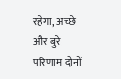रहेगा, अच्छे और बुरे परिणाम दोनों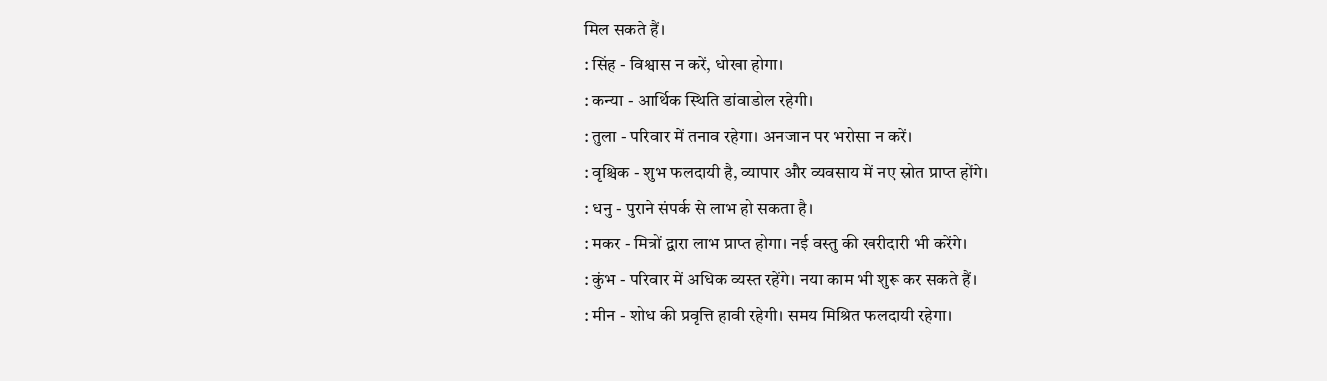मिल सकते हैं।
: सिंह - विश्वास न करें, धोखा होगा।
: कन्या - आर्थिक स्थिति डांवाडोल रहेगी।
: तुला - परिवार में तनाव रहेगा। अनजान पर भरोसा न करें।
: वृश्चिक - शुभ फलदायी है, व्यापार और व्यवसाय में नए स्रोत प्राप्त होंगे।
: धनु - पुराने संपर्क से लाभ हो सकता है।
: मकर - मित्रों द्वारा लाभ प्राप्त होगा। नई वस्तु की खरीदारी भी करेंगे।
: कुंभ - परिवार में अधिक व्यस्त रहेंगे। नया काम भी शुरू कर सकते हैं।
: मीन - शोध की प्रवृत्ति हावी रहेगी। समय मिश्रित फलदायी रहेगा।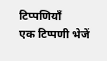टिप्पणियाँ
एक टिप्पणी भेजें